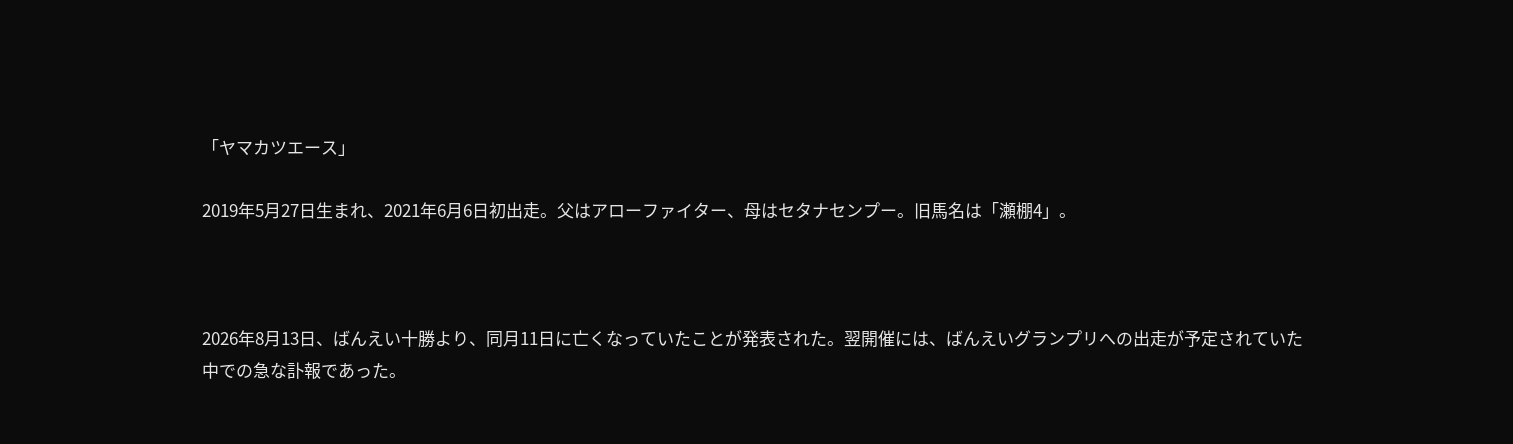「ヤマカツエース」

2019年5月27日生まれ、2021年6月6日初出走。父はアローファイター、母はセタナセンプー。旧馬名は「瀬棚4」。



2026年8月13日、ばんえい十勝より、同月11日に亡くなっていたことが発表された。翌開催には、ばんえいグランプリへの出走が予定されていた中での急な訃報であった。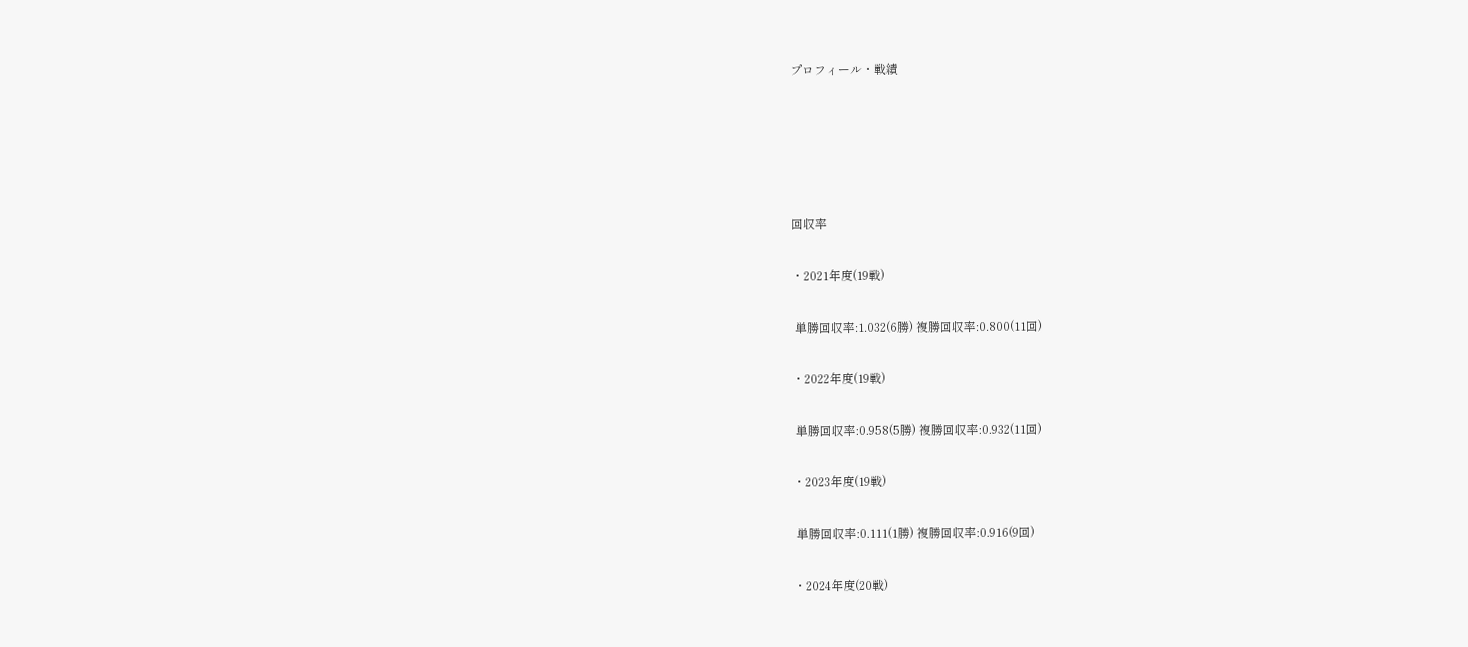プロフィール・戦績





回収率

・2021年度(19戦)

 単勝回収率:1.032(6勝) 複勝回収率:0.800(11回)

・2022年度(19戦)

 単勝回収率:0.958(5勝) 複勝回収率:0.932(11回)

・2023年度(19戦)

 単勝回収率:0.111(1勝) 複勝回収率:0.916(9回)

・2024年度(20戦)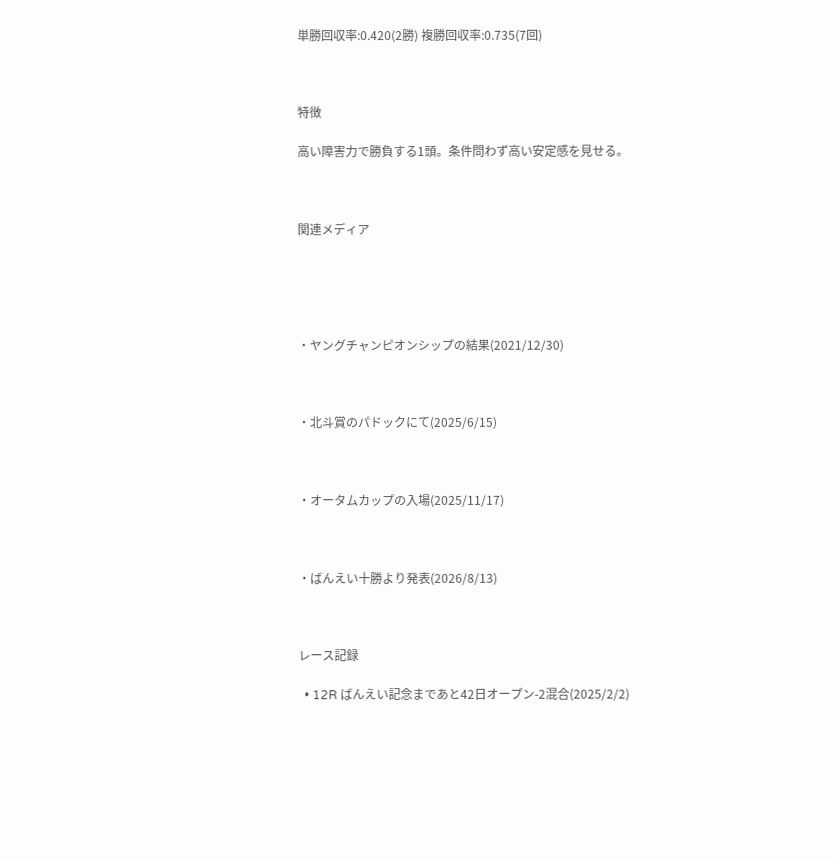単勝回収率:0.420(2勝) 複勝回収率:0.735(7回)



特徴

高い障害力で勝負する1頭。条件問わず高い安定感を見せる。



関連メディア





・ヤングチャンピオンシップの結果(2021/12/30)



・北斗賞のパドックにて(2025/6/15)



・オータムカップの入場(2025/11/17)



・ばんえい十勝より発表(2026/8/13)



レース記録

  • 12R ばんえい記念まであと42日オープン-2混合(2025/2/2)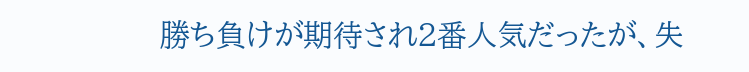勝ち負けが期待され2番人気だったが、失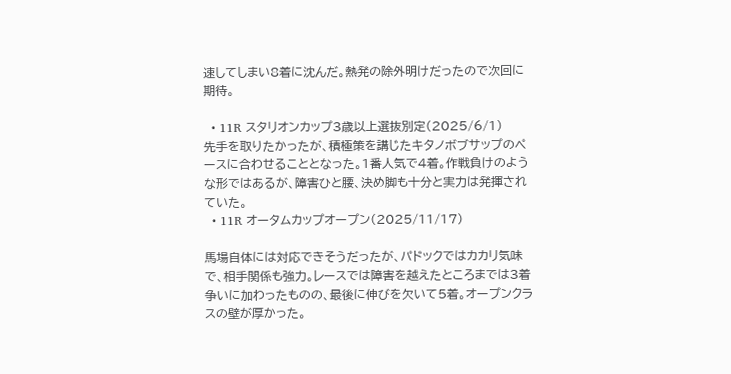速してしまい8着に沈んだ。熱発の除外明けだったので次回に期待。

  • 11R スタリオンカップ3歳以上選抜別定(2025/6/1)
先手を取りたかったが、積極策を講じたキタノボブサップのペースに合わせることとなった。1番人気で4着。作戦負けのような形ではあるが、障害ひと腰、決め脚も十分と実力は発揮されていた。
  • 11R オータムカップオープン(2025/11/17)

馬場自体には対応できそうだったが、パドックではカカリ気味で、相手関係も強力。レースでは障害を越えたところまでは3着争いに加わったものの、最後に伸びを欠いて5着。オープンクラスの壁が厚かった。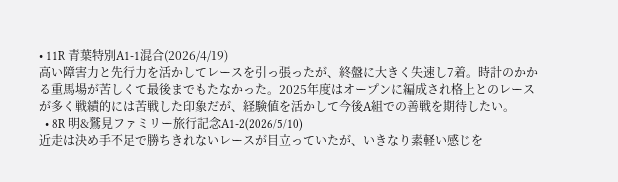• 11R 青葉特別A1-1混合(2026/4/19)
高い障害力と先行力を活かしてレースを引っ張ったが、終盤に大きく失速し7着。時計のかかる重馬場が苦しくて最後までもたなかった。2025年度はオープンに編成され格上とのレースが多く戦績的には苦戦した印象だが、経験値を活かして今後A組での善戦を期待したい。
  • 8R 明&鷲見ファミリー旅行記念A1-2(2026/5/10)
近走は決め手不足で勝ちきれないレースが目立っていたが、いきなり素軽い感じを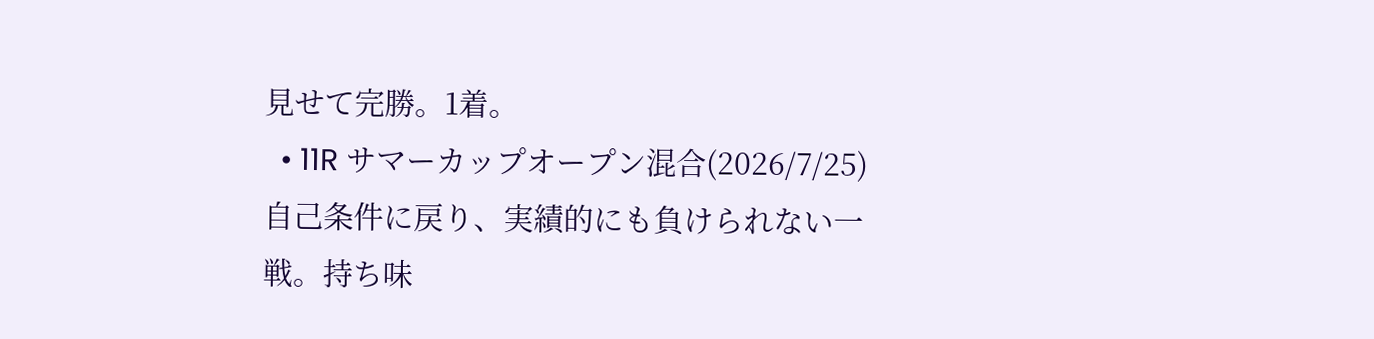見せて完勝。1着。
  • 11R サマーカップオープン混合(2026/7/25)
自己条件に戻り、実績的にも負けられない一戦。持ち味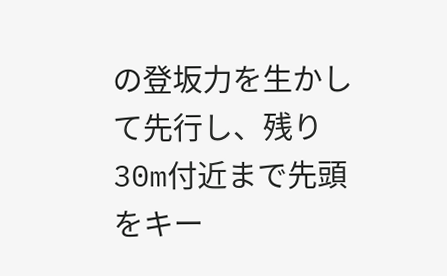の登坂力を生かして先行し、残り30m付近まで先頭をキー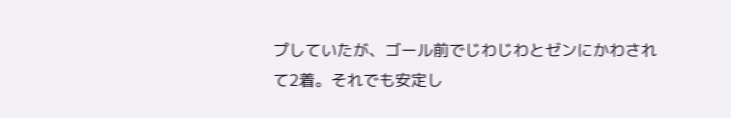プしていたが、ゴール前でじわじわとゼンにかわされて2着。それでも安定し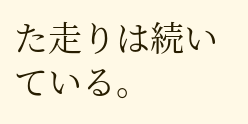た走りは続いている。